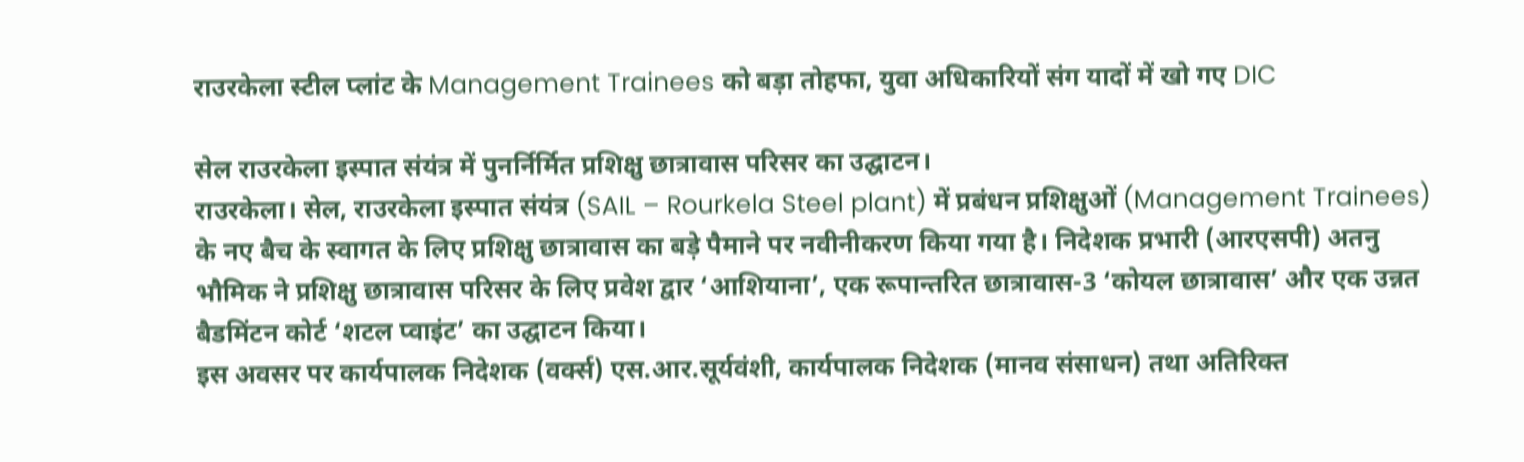राउरकेला स्टील प्लांट के Management Trainees को बड़ा तोहफा, युवा अधिकारियों संग यादों में खो गए DIC

सेल राउरकेला इस्पात संयंत्र में पुनर्निर्मित प्रशिक्षु छात्रावास परिसर का उद्घाटन।
राउरकेला। सेल, राउरकेला इस्पात संयंत्र (SAIL – Rourkela Steel plant) में प्रबंधन प्रशिक्षुओं (Management Trainees) के नए बैच के स्वागत के लिए प्रशिक्षु छात्रावास का बड़े पैमाने पर नवीनीकरण किया गया है। निदेशक प्रभारी (आरएसपी) अतनु भौमिक ने प्रशिक्षु छात्रावास परिसर के लिए प्रवेश द्वार ‘आशियाना’, एक रूपान्तरित छात्रावास-3 ‘कोयल छात्रावास’ और एक उन्नत बैडमिंटन कोर्ट ‘शटल प्वाइंट’ का उद्घाटन किया।
इस अवसर पर कार्यपालक निदेशक (वर्क्स) एस.आर.सूर्यवंशी, कार्यपालक निदेशक (मानव संसाधन) तथा अतिरिक्त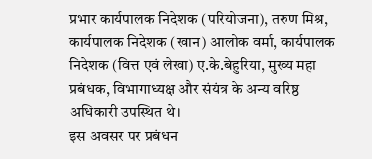प्रभार कार्यपालक निदेशक (परियोजना), तरुण मिश्र, कार्यपालक निदेशक (खान) आलोक वर्मा, कार्यपालक निदेशक (वित्त एवं लेखा) ए.के.बेहुरिया, मुख्य महा प्रबंधक, विभागाध्यक्ष और संयंत्र के अन्य वरिष्ठ अधिकारी उपस्थित थे।
इस अवसर पर प्रबंधन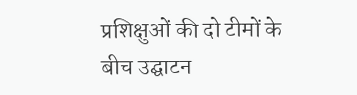प्रशिक्षुओं की दो टीमों के बीच उद्घाटन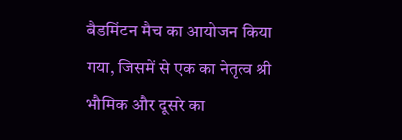बैडमिंटन मैच का आयोजन किया गया, जिसमें से एक का नेतृत्व श्री भौमिक और दूसरे का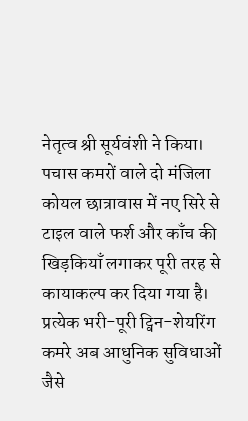नेतृत्व श्री सूर्यवंशी ने किया।
पचास कमरों वाले दो मंजिला कोयल छात्रावास में नए सिरे से टाइल वाले फर्श और काँच की खिड़कियाँ लगाकर पूरी तरह से कायाकल्प कर दिया गया है। प्रत्येक भरी-पूरी ट्विन-शेयरिंग कमरे अब आधुनिक सुविधाओं जैसे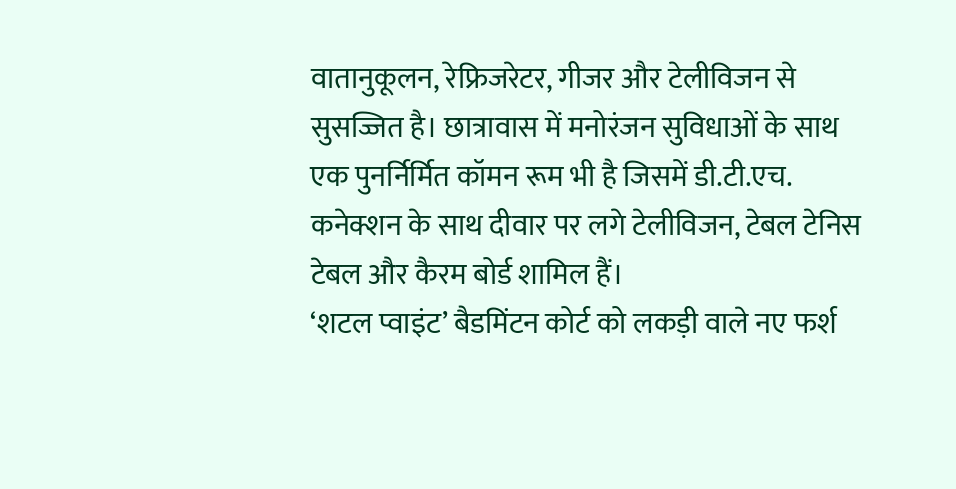वातानुकूलन, रेफ्रिजरेटर, गीजर और टेलीविजन से सुसज्जित है। छात्रावास में मनोरंजन सुविधाओं के साथ एक पुनर्निर्मित कॉमन रूम भी है जिसमें डी.टी.एच. कनेक्शन के साथ दीवार पर लगे टेलीविजन, टेबल टेनिस टेबल और कैरम बोर्ड शामिल हैं।
‘शटल प्वाइंट’ बैडमिंटन कोर्ट को लकड़ी वाले नए फर्श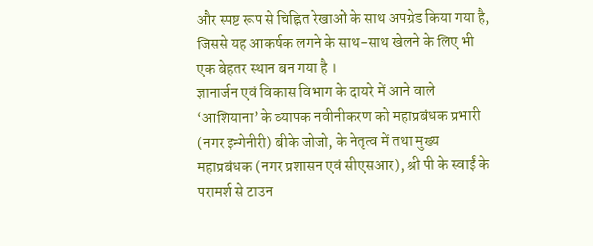और स्पष्ट रूप से चिह्नित रेखाओं के साथ अपग्रेड किया गया है, जिससे यह आकर्षक लगने के साथ-साथ खेलने के लिए भी एक बेहतर स्थान बन गया है ।
ज्ञानार्जन एवं विकास विभाग के दायरे में आने वाले ‘आशियाना’ के व्यापक नवीनीकरण को महाप्रबंधक प्रभारी (नगर इन्गेनीरी) बीके जोजो, के नेतृत्व में तथा मुख्य महाप्रबंधक (नगर प्रशासन एवं सीएसआर), श्री पी के स्वाईं के परामर्श से टाउन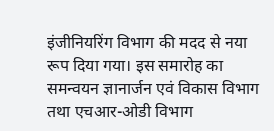इंजीनियरिंग विभाग की मदद से नया रूप दिया गया। इस समारोह का समन्वयन ज्ञानार्जन एवं विकास विभाग तथा एचआर-ओडी विभाग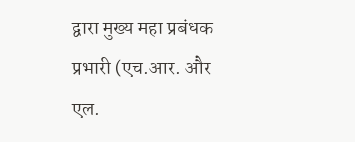द्वारा मुख्य महा प्रबंधक प्रभारी (एच.आर. और एल.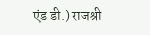एंड डी.) राजश्री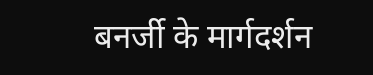बनर्जी के मार्गदर्शन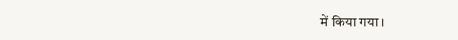में किया गया।